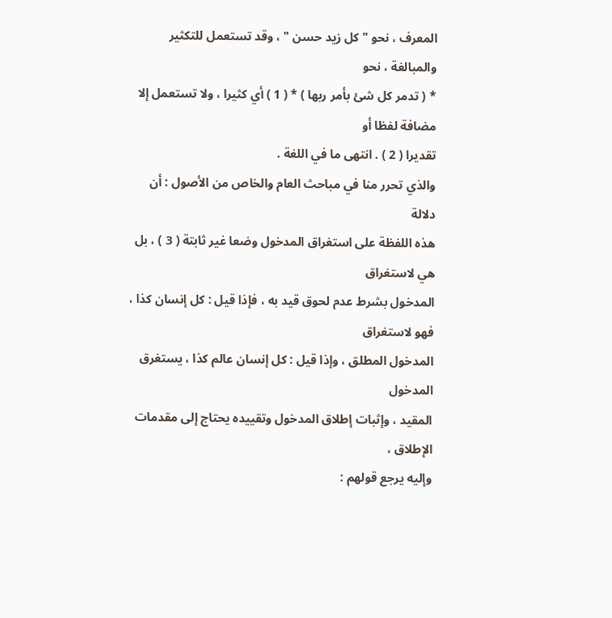المعرف ، نحو " كل زيد حسن " ، وقد تستعمل للتكثير والمبالغة ، نحو
* ( تدمر كل شئ بأمر ربها ) * ( 1 ) أي كثيرا ، ولا تستعمل إلا مضافة لفظا أو
تقديرا ( 2 ) . انتهى ما في اللغة .
والذي تحرر منا في مباحث العام والخاص من الأصول : أن دلالة
هذه اللفظة على استغراق المدخول وضعا غير ثابتة ( 3 ) ، بل هي لاستغراق
المدخول بشرط عدم لحوق قيد به ، فإذا قيل : كل إنسان كذا ، فهو لاستغراق
المدخول المطلق ، وإذا قيل : كل إنسان عالم كذا ، يستغرق المدخول
المقيد ، وإثبات إطلاق المدخول وتقييده يحتاج إلى مقدمات الإطلاق ،
وإليه يرجع قولهم :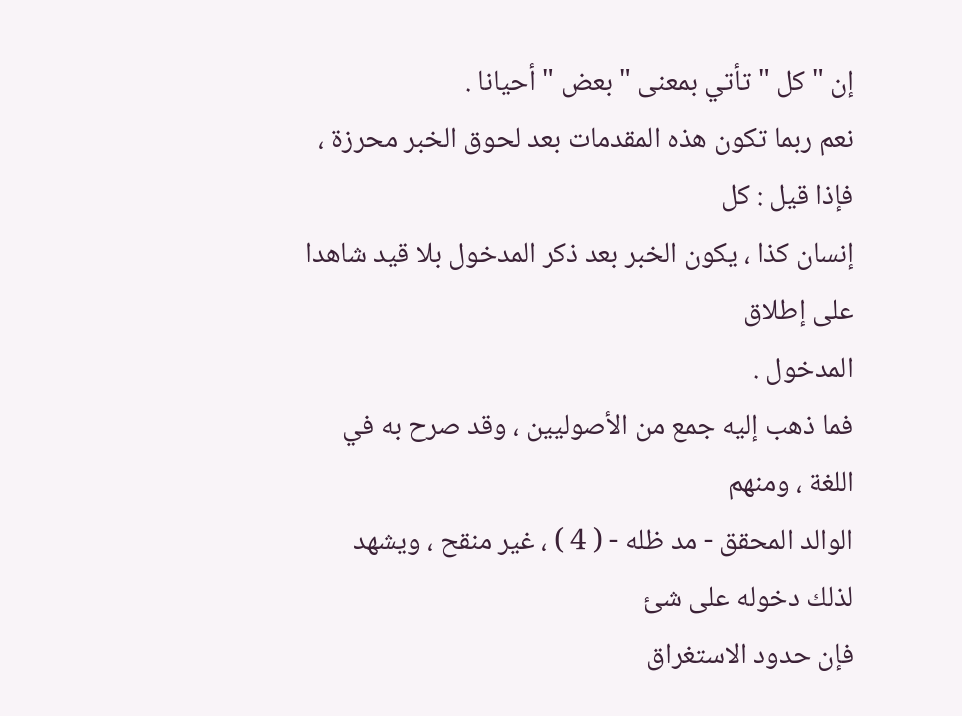إن " كل " تأتي بمعنى " بعض " أحيانا .
نعم ربما تكون هذه المقدمات بعد لحوق الخبر محرزة ، فإذا قيل : كل
إنسان كذا ، يكون الخبر بعد ذكر المدخول بلا قيد شاهدا على إطلاق
المدخول .
فما ذهب إليه جمع من الأصوليين ، وقد صرح به في اللغة ، ومنهم
الوالد المحقق - مد ظله - ( 4 ) ، غير منقح ، ويشهد لذلك دخوله على شئ
فإن حدود الاستغراق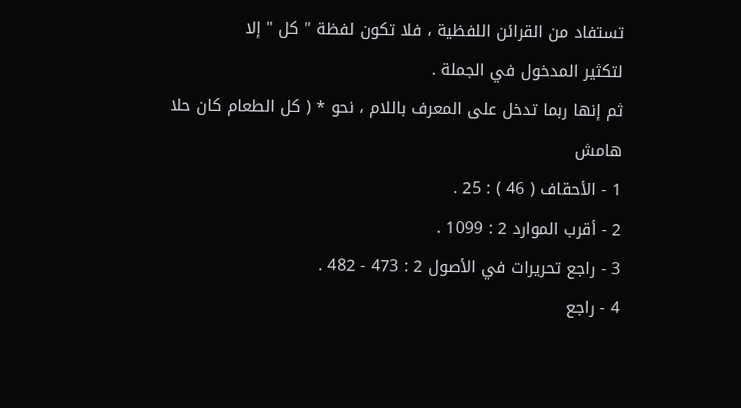تستفاد من القرائن اللفظية ، فلا تكون لفظة " كل " إلا
لتكثير المدخول في الجملة .
ثم إنها ربما تدخل على المعرف باللام ، نحو * ( كل الطعام كان حلا
هامش
1 - الأحقاف ( 46 ) : 25 .
2 - أقرب الموارد 2 : 1099 .
3 - راجع تحريرات في الأصول 2 : 473 - 482 .
4 - راجع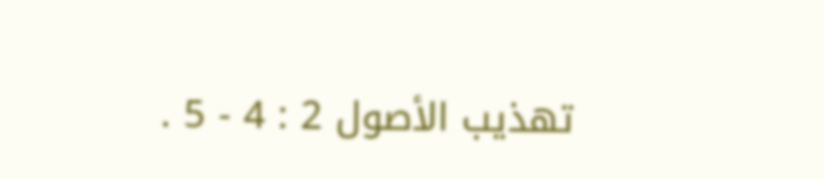تهذيب الأصول 2 : 4 - 5 .